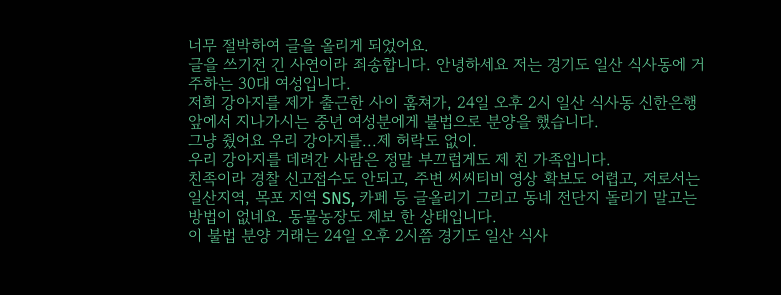너무 절박하여 글을 올리게 되었어요.
글을 쓰기전 긴 사연이라 죄송합니다. 안녕하세요 저는 경기도 일산 식사동에 거주하는 30대 여성입니다.
저희 강아지를 제가 출근한 사이 훔쳐가, 24일 오후 2시 일산 식사동 신한은행 앞에서 지나가시는 중년 여성분에게 불법으로 분양을 했습니다.
그냥 줬어요 우리 강아지를...제 허락도 없이.
우리 강아지를 데려간 사람은 정말 부끄럽게도 제 친 가족입니다.
친족이라 경찰 신고접수도 안되고, 주변 씨씨티비 영상 확보도 어렵고, 저로서는 일산지역, 목포 지역 SNS, 카페 등 글올리기 그리고 동네 전단지 돌리기 말고는 방법이 없네요. 동물농장도 제보 한 상태입니다.
이 불법 분양 거래는 24일 오후 2시쯤 경기도 일산 식사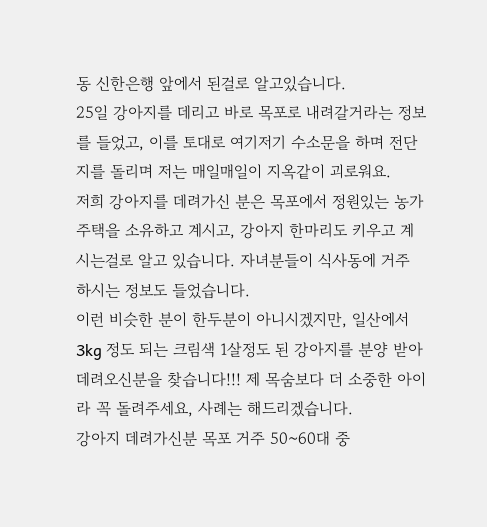동 신한은행 앞에서 된걸로 알고있습니다.
25일 강아지를 데리고 바로 목포로 내려갈거라는 정보를 들었고, 이를 토대로 여기저기 수소문을 하며 전단지를 돌리며 저는 매일매일이 지옥같이 괴로워요.
저희 강아지를 데려가신 분은 목포에서 정원있는 농가 주택을 소유하고 계시고, 강아지 한마리도 키우고 계시는걸로 알고 있습니다. 자녀분들이 식사동에 거주 하시는 정보도 들었습니다.
이런 비슷한 분이 한두분이 아니시겠지만, 일산에서 3kg 정도 되는 크림색 1살정도 된 강아지를 분양 받아 데려오신분을 찾습니다!!! 제 목숨보다 더 소중한 아이라 꼭 돌려주세요, 사례는 해드리겠습니다.
강아지 데려가신분 목포 거주 50~60대 중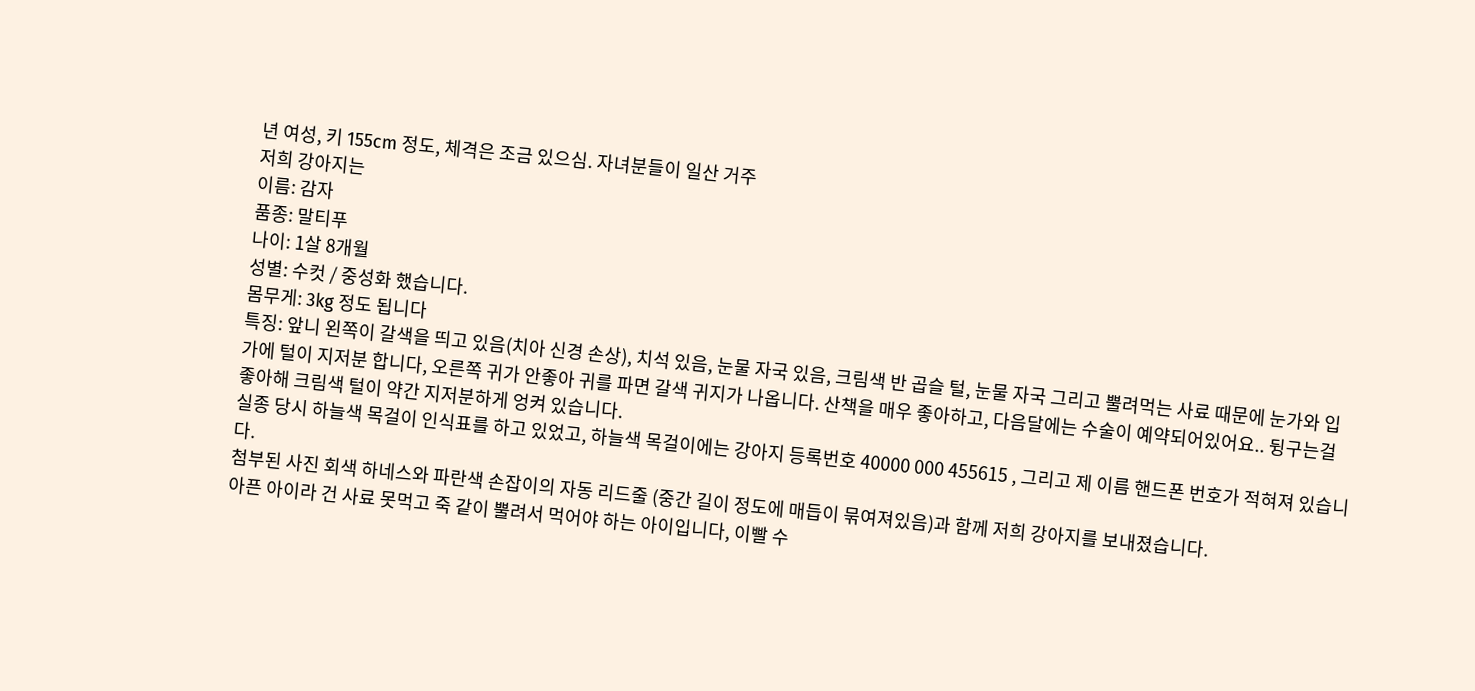년 여성, 키 155cm 정도, 체격은 조금 있으심. 자녀분들이 일산 거주
저희 강아지는
이름: 감자
품종: 말티푸
나이: 1살 8개월
성별: 수컷 / 중성화 했습니다.
몸무게: 3kg 정도 됩니다
특징: 앞니 왼쪽이 갈색을 띄고 있음(치아 신경 손상), 치석 있음, 눈물 자국 있음, 크림색 반 곱슬 털, 눈물 자국 그리고 뿔려먹는 사료 때문에 눈가와 입가에 털이 지저분 합니다, 오른쪽 귀가 안좋아 귀를 파면 갈색 귀지가 나옵니다. 산책을 매우 좋아하고, 다음달에는 수술이 예약되어있어요.. 뒹구는걸 좋아해 크림색 털이 약간 지저분하게 엉켜 있습니다.
실종 당시 하늘색 목걸이 인식표를 하고 있었고, 하늘색 목걸이에는 강아지 등록번호 40000 000 455615 , 그리고 제 이름 핸드폰 번호가 적혀져 있습니다.
첨부된 사진 회색 하네스와 파란색 손잡이의 자동 리드줄 (중간 길이 정도에 매듭이 묶여져있음)과 함께 저희 강아지를 보내졌습니다.
아픈 아이라 건 사료 못먹고 죽 같이 뿔려서 먹어야 하는 아이입니다, 이빨 수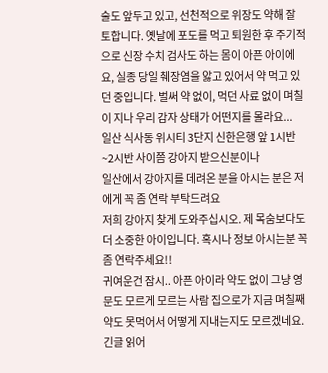술도 앞두고 있고, 선천적으로 위장도 약해 잘 토합니다. 옛날에 포도를 먹고 퇴원한 후 주기적으로 신장 수치 검사도 하는 몸이 아픈 아이에요, 실종 당일 췌장염을 앓고 있어서 약 먹고 있던 중입니다. 벌써 약 없이, 먹던 사료 없이 며칠이 지나 우리 감자 상태가 어떤지를 몰라요...
일산 식사동 위시티 3단지 신한은행 앞 1시반~2시반 사이쯤 강아지 받으신분이나
일산에서 강아지를 데려온 분을 아시는 분은 저에게 꼭 좀 연락 부탁드려요
저희 강아지 찾게 도와주십시오. 제 목숨보다도 더 소중한 아이입니다. 혹시나 정보 아시는분 꼭 좀 연락주세요!!
귀여운건 잠시.. 아픈 아이라 약도 없이 그냥 영문도 모르게 모르는 사람 집으로가 지금 며칠째 약도 못먹어서 어떻게 지내는지도 모르겠네요.
긴글 읽어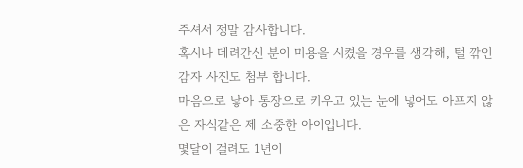주셔서 정말 감사합니다.
혹시나 데려간신 분이 미용을 시켰을 경우를 생각해, 털 깎인 감자 사진도 첨부 합니다.
마음으로 낳아 통장으로 키우고 있는 눈에 넣어도 아프지 않은 자식같은 제 소중한 아이입니다.
몇달이 걸려도 1년이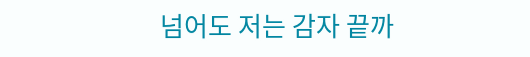넘어도 저는 감자 끝까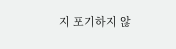지 포기하지 않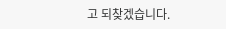고 되찾겠습니다.